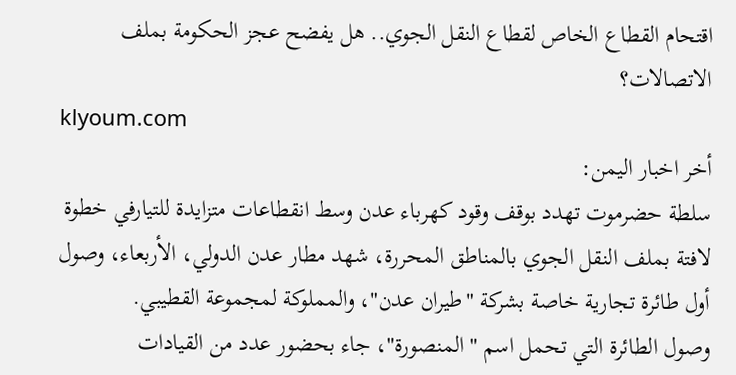اقتحام القطاع الخاص لقطاع النقل الجوي.. هل يفضح عجز الحكومة بملف الاتصالات؟
klyoum.com
أخر اخبار اليمن:
سلطة حضرموت تهدد بوقف وقود كهرباء عدن وسط انقطاعات متزايدة للتيارفي خطوة لافتة بملف النقل الجوي بالمناطق المحررة، شهد مطار عدن الدولي، الأربعاء، وصول أول طائرة تجارية خاصة بشركة "طيران عدن"، والمملوكة لمجموعة القطيبي.
وصول الطائرة التي تحمل اسم "المنصورة"، جاء بحضور عدد من القيادات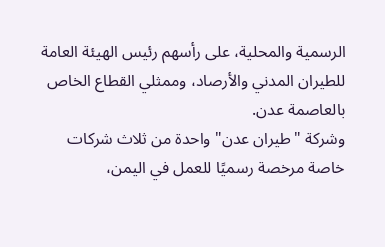الرسمية والمحلية، على رأسهم رئيس الهيئة العامة للطيران المدني والأرصاد، وممثلي القطاع الخاص بالعاصمة عدن.
وشركة "طيران عدن" واحدة من ثلاث شركات خاصة مرخصة رسميًا للعمل في اليمن،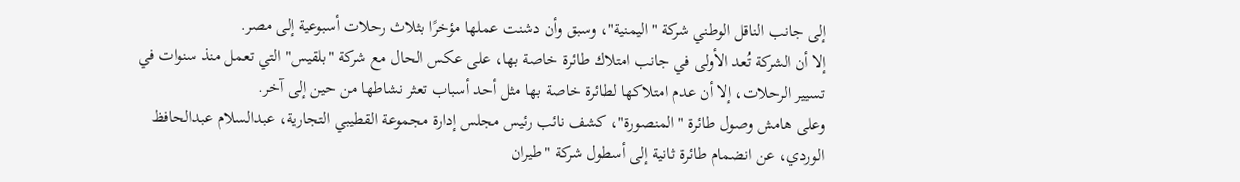إلى جانب الناقل الوطني شركة "اليمنية"، وسبق وأن دشنت عملها مؤخرًا بثلاث رحلات أسبوعية إلى مصر.
إلا أن الشركة تُعد الأولى في جانب امتلاك طائرة خاصة بها، على عكس الحال مع شركة "بلقيس" التي تعمل منذ سنوات في تسيير الرحلات، إلا أن عدم امتلاكها لطائرة خاصة بها مثل أحد أسباب تعثر نشاطها من حين إلى آخر.
وعلى هامش وصول طائرة "المنصورة"، كشف نائب رئيس مجلس إدارة مجموعة القطيبي التجارية، عبدالسلام عبدالحافظ الوردي، عن انضمام طائرة ثانية إلى أسطول شركة "طيران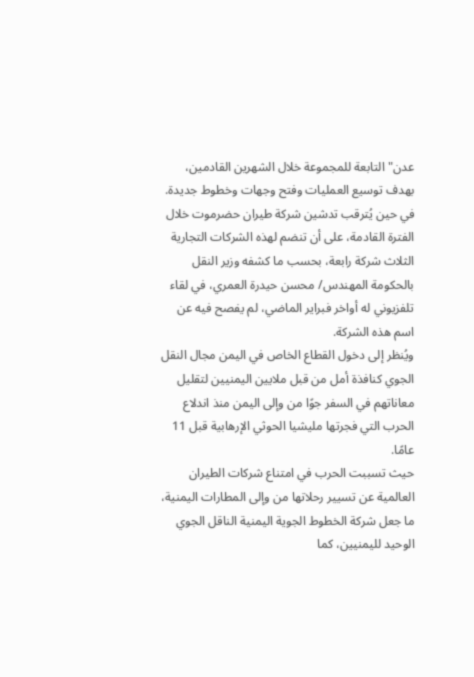عدن" التابعة للمجموعة خلال الشهرين القادمين، بهدف توسيع العمليات وفتح وجهات وخطوط جديدة.
في حين يُترقب تدشين شركة طيران حضرموت خلال الفترة القادمة، على أن تنضم لهذه الشركات التجارية الثلاث شركة رابعة، بحسب ما كشفه وزير النقل بالحكومة المهندس/ محسن حيدرة العمري، في لقاء تلفزيوني له أواخر فبراير الماضي، لم يفصح فيه عن اسم هذه الشركة.
ويُنظر إلى دخول القطاع الخاص في اليمن مجال النقل الجوي كنافذة أمل من قبل ملايين اليمنيين لتقليل معاناتهم في السفر جوًا من وإلى اليمن منذ اندلاع الحرب التي فجرتها مليشيا الحوثي الإرهابية قبل 11 عامًا.
حيث تسببت الحرب في امتناع شركات الطيران العالمية عن تسيير رحلاتها من وإلى المطارات اليمنية، ما جعل شركة الخطوط الجوية اليمنية الناقل الجوي الوحيد لليمنيين، كما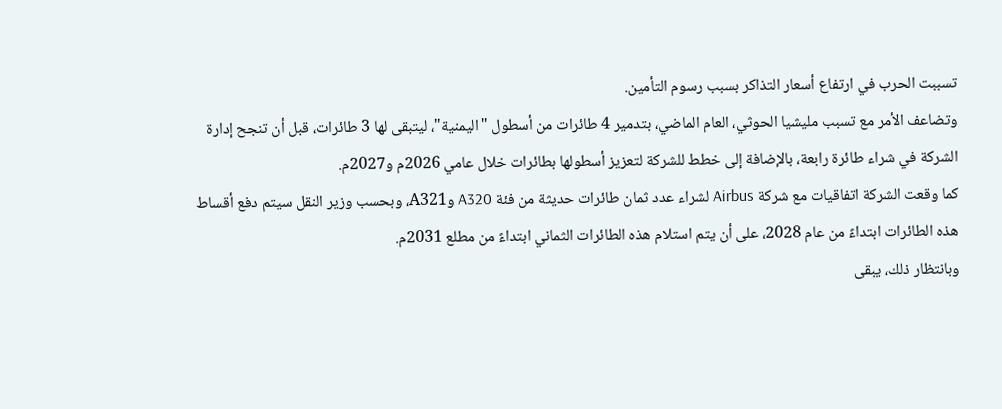تسببت الحرب في ارتفاع أسعار التذاكر بسبب رسوم التأمين.
وتضاعف الأمر مع تسبب مليشيا الحوثي، العام الماضي، بتدمير 4 طائرات من أسطول "اليمنية"، ليتبقى لها 3 طائرات، قبل أن تنجح إدارة الشركة في شراء طائرة رابعة، بالإضافة إلى خطط للشركة لتعزيز أسطولها بطائرات خلال عامي 2026م و2027م.
كما وقعت الشركة اتفاقيات مع شركة Airbus لشراء عدد ثمان طائرات حديثة من فئة A320 وA321، وبحسب وزير النقل سيتم دفع أقساط هذه الطائرات ابتداءً من عام 2028، على أن يتم استلام هذه الطائرات الثماني ابتداءً من مطلع 2031م.
وبانتظار ذلك، يبقى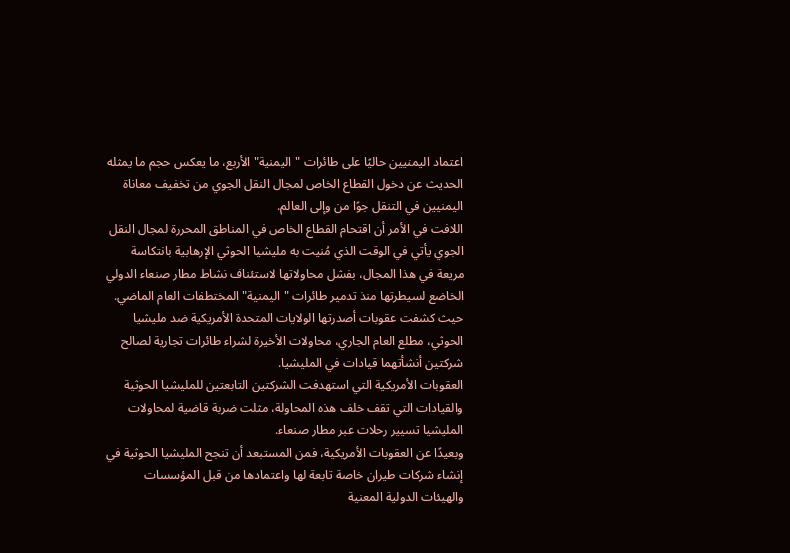اعتماد اليمنيين حاليًا على طائرات "اليمنية" الأربع، ما يعكس حجم ما يمثله الحديث عن دخول القطاع الخاص لمجال النقل الجوي من تخفيف معاناة اليمنيين في التنقل جوًا من وإلى العالم.
اللافت في الأمر أن اقتحام القطاع الخاص في المناطق المحررة لمجال النقل الجوي يأتي في الوقت الذي مُنيت به مليشيا الحوثي الإرهابية بانتكاسة مريعة في هذا المجال، بفشل محاولاتها لاستئناف نشاط مطار صنعاء الدولي الخاضع لسيطرتها منذ تدمير طائرات "اليمنية" المختطفات العام الماضي.
حيث كشفت عقوبات أصدرتها الولايات المتحدة الأمريكية ضد مليشيا الحوثي، مطلع العام الجاري، محاولات الأخيرة لشراء طائرات تجارية لصالح شركتين أنشأتهما قيادات في المليشيا.
العقوبات الأمريكية التي استهدفت الشركتين التابعتين للمليشيا الحوثية والقيادات التي تقف خلف هذه المحاولة، مثلت ضربة قاضية لمحاولات المليشيا تسيير رحلات عبر مطار صنعاء.
وبعيدًا عن العقوبات الأمريكية، فمن المستبعد أن تنجح المليشيا الحوثية في إنشاء شركات طيران خاصة تابعة لها واعتمادها من قبل المؤسسات والهيئات الدولية المعنية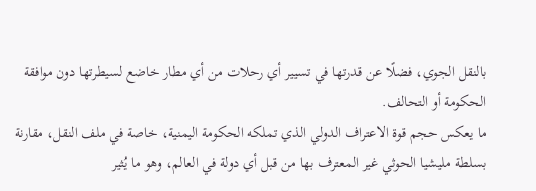بالنقل الجوي، فضلًا عن قدرتها في تسيير أي رحلات من أي مطار خاضع لسيطرتها دون موافقة الحكومة أو التحالف.
ما يعكس حجم قوة الاعتراف الدولي الذي تملكه الحكومة اليمنية، خاصة في ملف النقل، مقارنة بسلطة مليشيا الحوثي غير المعترف بها من قبل أي دولة في العالم، وهو ما يُثير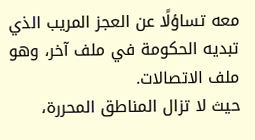معه تساؤلًا عن العجز المريب الذي تبديه الحكومة في ملف آخر، وهو ملف الاتصالات.
حيث لا تزال المناطق المحررة،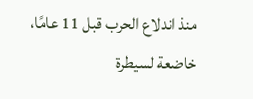منذ اندلاع الحرب قبل 11 عامًا، خاضعة لسيطرة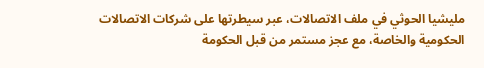مليشيا الحوثي في ملف الاتصالات، عبر سيطرتها على شركات الاتصالات الحكومية والخاصة، مع عجز مستمر من قبل الحكومة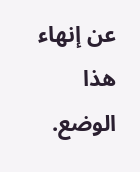عن إنهاء هذا الوضع.